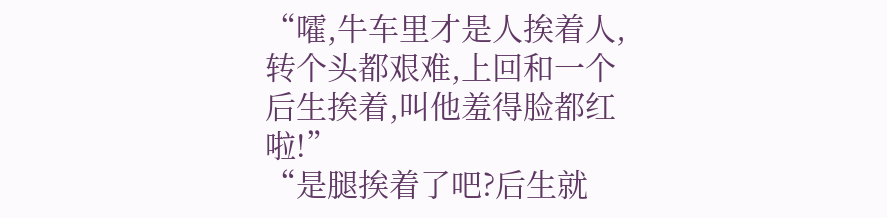“嚯,牛车里才是人挨着人,转个头都艰难,上回和一个后生挨着,叫他羞得脸都红啦!”
“是腿挨着了吧?后生就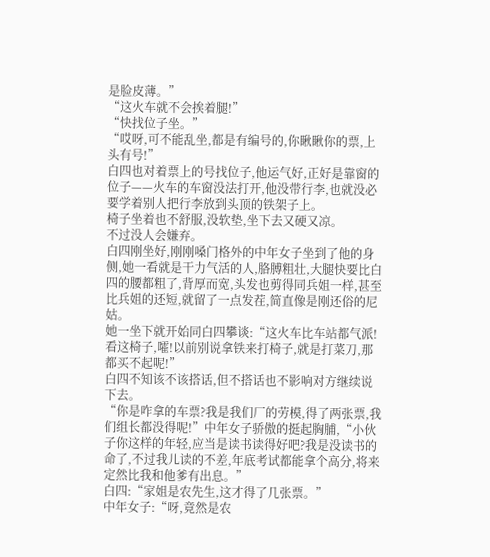是脸皮薄。”
“这火车就不会挨着腿!”
“快找位子坐。”
“哎呀,可不能乱坐,都是有编号的,你瞅瞅你的票,上头有号!”
白四也对着票上的号找位子,他运气好,正好是靠窗的位子——火车的车窗没法打开,他没带行李,也就没必要学着别人把行李放到头顶的铁架子上。
椅子坐着也不舒服,没软垫,坐下去又硬又凉。
不过没人会嫌弃。
白四刚坐好,刚刚嗓门格外的中年女子坐到了他的身侧,她一看就是干力气活的人,胳膊粗壮,大腿快要比白四的腰都粗了,背厚而宽,头发也剪得同兵姐一样,甚至比兵姐的还短,就留了一点发茬,简直像是刚还俗的尼姑。
她一坐下就开始同白四攀谈:“这火车比车站都气派!看这椅子,嚯!以前别说拿铁来打椅子,就是打菜刀,那都买不起呢!”
白四不知该不该搭话,但不搭话也不影响对方继续说下去。
“你是咋拿的车票?我是我们厂的劳模,得了两张票,我们组长都没得呢!”中年女子骄傲的挺起胸脯,“小伙子你这样的年轻,应当是读书读得好吧?我是没读书的命了,不过我儿读的不差,年底考试都能拿个高分,将来定然比我和他爹有出息。”
白四:“家姐是农先生,这才得了几张票。”
中年女子:“呀,竟然是农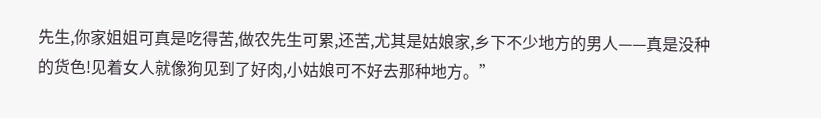先生,你家姐姐可真是吃得苦,做农先生可累,还苦,尤其是姑娘家,乡下不少地方的男人——真是没种的货色!见着女人就像狗见到了好肉,小姑娘可不好去那种地方。”